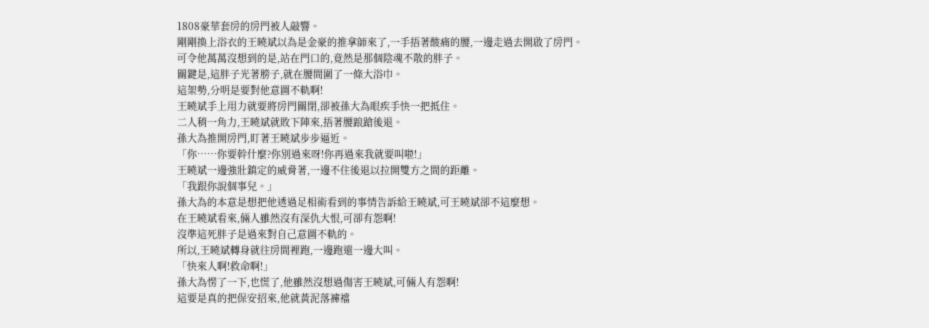1808豪華套房的房門被人敲響。
剛剛換上浴衣的王曉斌以為是金豪的推拿師來了,一手捂著酸痛的腰,一邊走過去開啟了房門。
可令他萬萬沒想到的是,站在門口的,竟然是那個陰魂不散的胖子。
關鍵是,這胖子光著膀子,就在腰間圍了一條大浴巾。
這架勢,分明是要對他意圖不軌啊!
王曉斌手上用力就要將房門關閉,卻被孫大為眼疾手快一把抵住。
二人稍一角力,王曉斌就敗下陣來,捂著腰踉蹌後退。
孫大為推開房門,盯著王曉斌步步逼近。
「你……你要幹什麼?你別過來呀!你再過來我就要叫啦!」
王曉斌一邊強壯鎮定的威脅著,一邊不住後退以拉開雙方之間的距離。
「我跟你說個事兒。」
孫大為的本意是想把他透過足相術看到的事情告訴給王曉斌,可王曉斌卻不這麼想。
在王曉斌看來,倆人雖然沒有深仇大恨,可卻有怨啊!
沒準這死胖子是過來對自己意圖不軌的。
所以,王曉斌轉身就往房間裡跑,一邊跑還一邊大叫。
「快來人啊!救命啊!」
孫大為愣了一下,也慌了,他雖然沒想過傷害王曉斌,可倆人有怨啊!
這要是真的把保安招來,他就黃泥落褲襠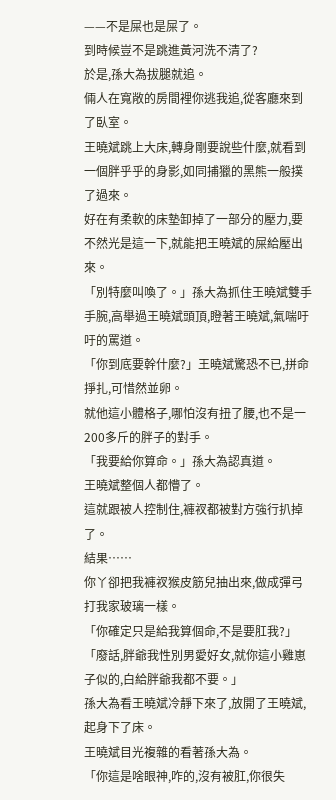——不是屎也是屎了。
到時候豈不是跳進黃河洗不清了?
於是,孫大為拔腿就追。
倆人在寬敞的房間裡你逃我追,從客廳來到了臥室。
王曉斌跳上大床,轉身剛要說些什麼,就看到一個胖乎乎的身影,如同捕獵的黑熊一般撲了過來。
好在有柔軟的床墊卸掉了一部分的壓力,要不然光是這一下,就能把王曉斌的屎給壓出來。
「別特麼叫喚了。」孫大為抓住王曉斌雙手手腕,高舉過王曉斌頭頂,瞪著王曉斌,氣喘吁吁的罵道。
「你到底要幹什麼?」王曉斌驚恐不已,拼命掙扎,可惜然並卵。
就他這小體格子,哪怕沒有扭了腰,也不是一200多斤的胖子的對手。
「我要給你算命。」孫大為認真道。
王曉斌整個人都懵了。
這就跟被人控制住,褲衩都被對方強行扒掉了。
結果……
你丫卻把我褲衩猴皮筋兒抽出來,做成彈弓打我家玻璃一樣。
「你確定只是給我算個命,不是要肛我?」
「廢話,胖爺我性別男愛好女,就你這小雞崽子似的,白給胖爺我都不要。」
孫大為看王曉斌冷靜下來了,放開了王曉斌,起身下了床。
王曉斌目光複雜的看著孫大為。
「你這是啥眼神,咋的,沒有被肛,你很失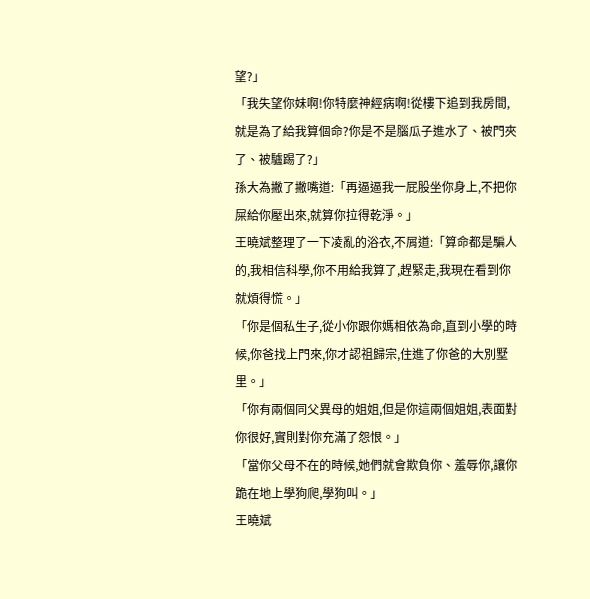望?」
「我失望你妹啊!你特麼神經病啊!從樓下追到我房間,就是為了給我算個命?你是不是腦瓜子進水了、被門夾了、被驢踢了?」
孫大為撇了撇嘴道:「再逼逼我一屁股坐你身上,不把你屎給你壓出來,就算你拉得乾淨。」
王曉斌整理了一下凌亂的浴衣,不屑道:「算命都是騙人的,我相信科學,你不用給我算了,趕緊走,我現在看到你就煩得慌。」
「你是個私生子,從小你跟你媽相依為命,直到小學的時候,你爸找上門來,你才認祖歸宗,住進了你爸的大別墅里。」
「你有兩個同父異母的姐姐,但是你這兩個姐姐,表面對你很好,實則對你充滿了怨恨。」
「當你父母不在的時候,她們就會欺負你、羞辱你,讓你跪在地上學狗爬,學狗叫。」
王曉斌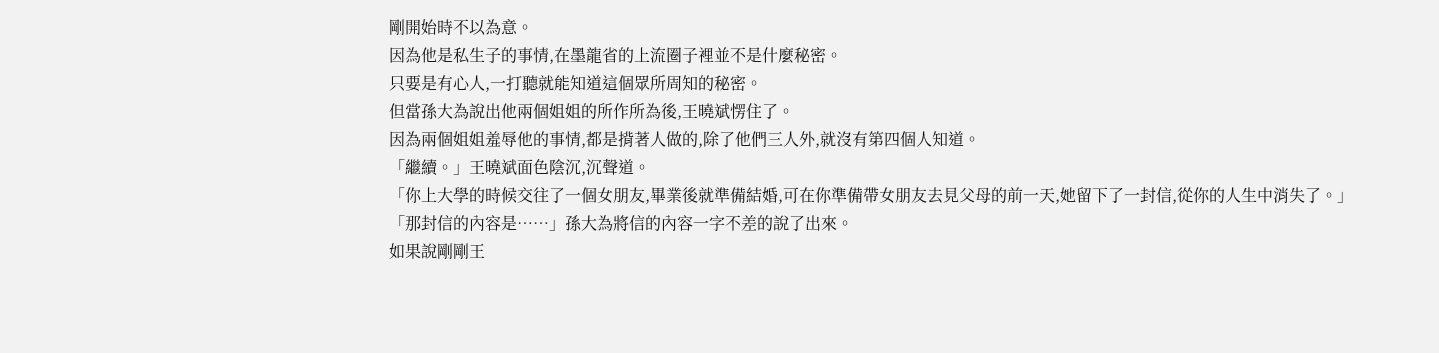剛開始時不以為意。
因為他是私生子的事情,在墨龍省的上流圈子裡並不是什麼秘密。
只要是有心人,一打聽就能知道這個眾所周知的秘密。
但當孫大為說出他兩個姐姐的所作所為後,王曉斌愣住了。
因為兩個姐姐羞辱他的事情,都是揹著人做的,除了他們三人外,就沒有第四個人知道。
「繼續。」王曉斌面色陰沉,沉聲道。
「你上大學的時候交往了一個女朋友,畢業後就準備結婚,可在你準備帶女朋友去見父母的前一天,她留下了一封信,從你的人生中消失了。」
「那封信的內容是……」孫大為將信的內容一字不差的說了出來。
如果說剛剛王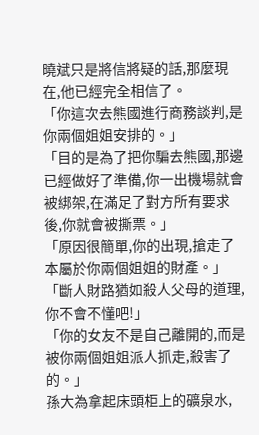曉斌只是將信將疑的話,那麼現在,他已經完全相信了。
「你這次去熊國進行商務談判,是你兩個姐姐安排的。」
「目的是為了把你騙去熊國,那邊已經做好了準備,你一出機場就會被綁架,在滿足了對方所有要求後,你就會被撕票。」
「原因很簡單,你的出現,搶走了本屬於你兩個姐姐的財產。」
「斷人財路猶如殺人父母的道理,你不會不懂吧!」
「你的女友不是自己離開的,而是被你兩個姐姐派人抓走,殺害了的。」
孫大為拿起床頭柜上的礦泉水,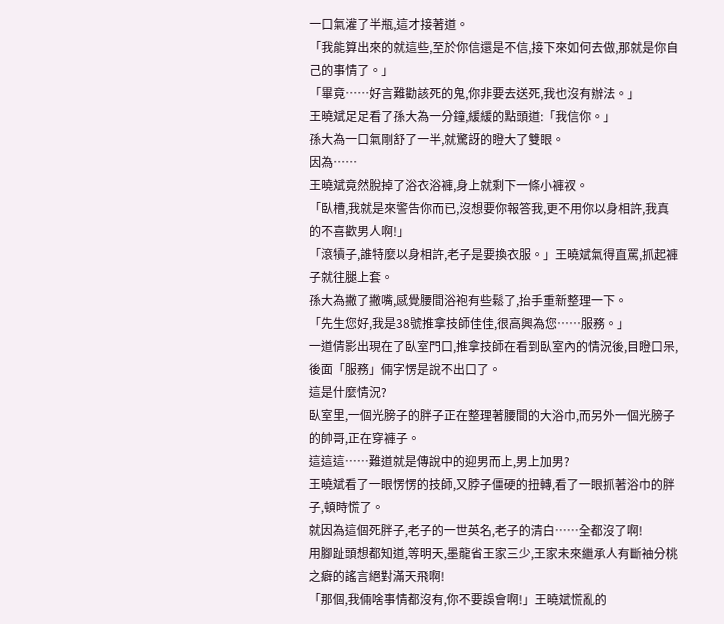一口氣灌了半瓶,這才接著道。
「我能算出來的就這些,至於你信還是不信,接下來如何去做,那就是你自己的事情了。」
「畢竟……好言難勸該死的鬼,你非要去送死,我也沒有辦法。」
王曉斌足足看了孫大為一分鐘,緩緩的點頭道:「我信你。」
孫大為一口氣剛舒了一半,就驚訝的瞪大了雙眼。
因為……
王曉斌竟然脫掉了浴衣浴褲,身上就剩下一條小褲衩。
「臥槽,我就是來警告你而已,沒想要你報答我,更不用你以身相許,我真的不喜歡男人啊!」
「滾犢子,誰特麼以身相許,老子是要換衣服。」王曉斌氣得直罵,抓起褲子就往腿上套。
孫大為撇了撇嘴,感覺腰間浴袍有些鬆了,抬手重新整理一下。
「先生您好,我是38號推拿技師佳佳,很高興為您……服務。」
一道倩影出現在了臥室門口,推拿技師在看到臥室內的情況後,目瞪口呆,後面「服務」倆字愣是說不出口了。
這是什麼情況?
臥室里,一個光膀子的胖子正在整理著腰間的大浴巾,而另外一個光膀子的帥哥,正在穿褲子。
這這這……難道就是傳說中的迎男而上,男上加男?
王曉斌看了一眼愣愣的技師,又脖子僵硬的扭轉,看了一眼抓著浴巾的胖子,頓時慌了。
就因為這個死胖子,老子的一世英名,老子的清白……全都沒了啊!
用腳趾頭想都知道,等明天,墨龍省王家三少,王家未來繼承人有斷袖分桃之癖的謠言絕對滿天飛啊!
「那個,我倆啥事情都沒有,你不要誤會啊!」王曉斌慌亂的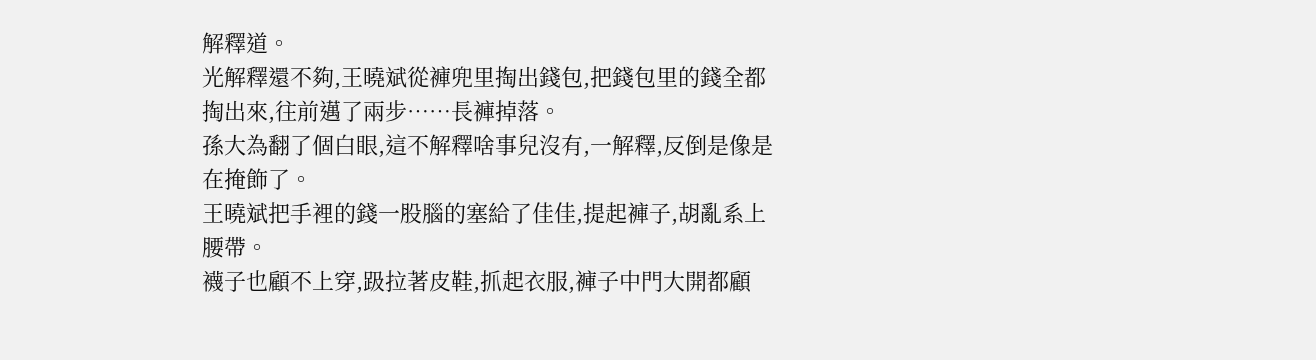解釋道。
光解釋還不夠,王曉斌從褲兜里掏出錢包,把錢包里的錢全都掏出來,往前邁了兩步……長褲掉落。
孫大為翻了個白眼,這不解釋啥事兒沒有,一解釋,反倒是像是在掩飾了。
王曉斌把手裡的錢一股腦的塞給了佳佳,提起褲子,胡亂系上腰帶。
襪子也顧不上穿,趿拉著皮鞋,抓起衣服,褲子中門大開都顧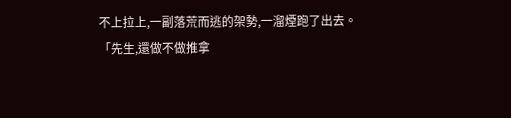不上拉上,一副落荒而逃的架勢,一溜煙跑了出去。
「先生,還做不做推拿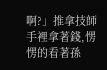啊?」推拿技師手裡拿著錢,愣愣的看著孫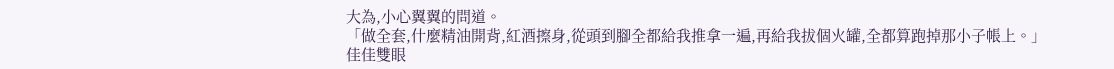大為,小心翼翼的問道。
「做全套,什麼精油開背,紅酒擦身,從頭到腳全都給我推拿一遍,再給我拔個火罐,全都算跑掉那小子帳上。」
佳佳雙眼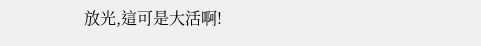放光,這可是大活啊!